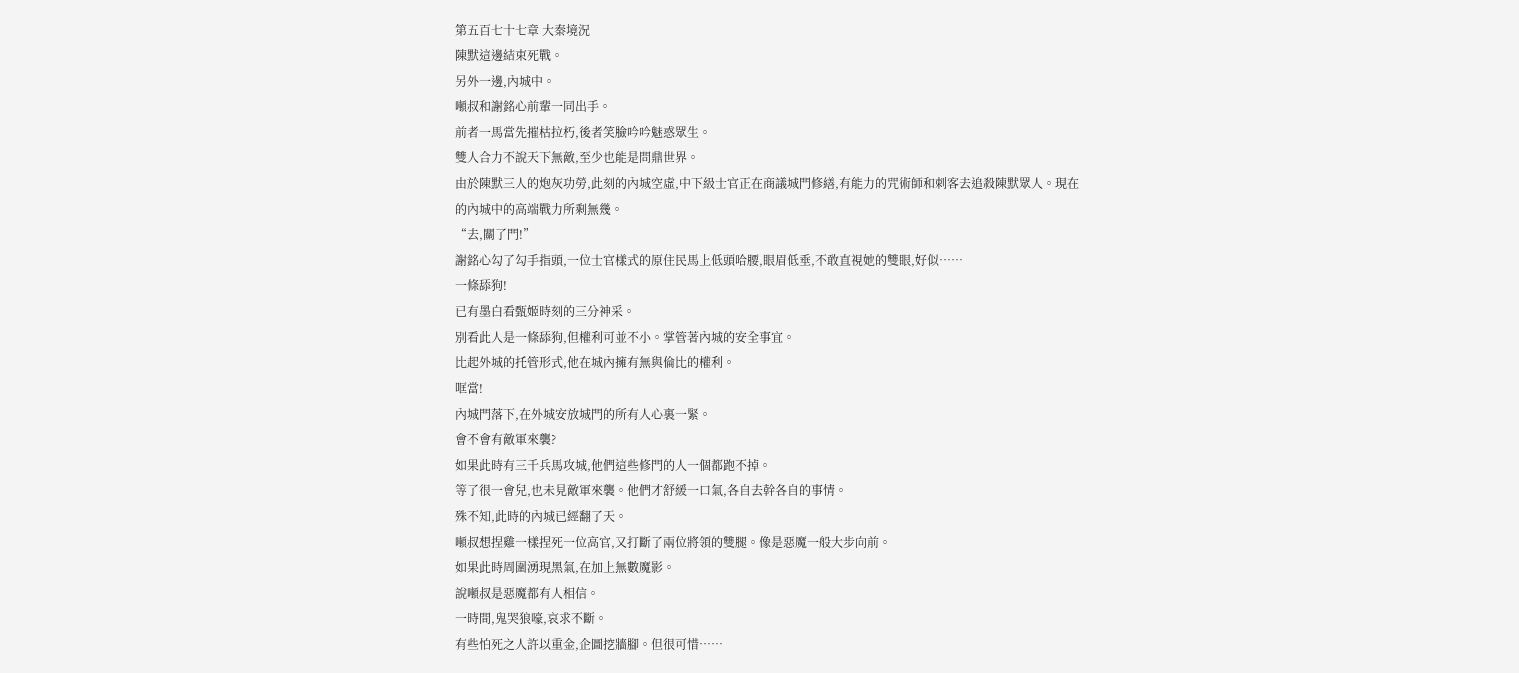第五百七十七章 大秦境況
陳默這邊結束死戰。
另外一邊,內城中。
噸叔和謝銘心前輩一同出手。
前者一馬當先摧枯拉朽,後者笑臉吟吟魅惑眾生。
雙人合力不說天下無敵,至少也能是問鼎世界。
由於陳默三人的炮灰功勞,此刻的內城空虛,中下級士官正在商議城門修繕,有能力的咒術師和刺客去追殺陳默眾人。現在的內城中的高端戰力所剩無幾。
“去,關了門!”
謝銘心勾了勾手指頭,一位士官樣式的原住民馬上低頭哈腰,眼眉低垂,不敢直視她的雙眼,好似……
一條舔狗!
已有墨白看甄姬時刻的三分神采。
別看此人是一條舔狗,但權利可並不小。掌管著內城的安全事宜。
比起外城的托管形式,他在城內擁有無與倫比的權利。
哐當!
內城門落下,在外城安放城門的所有人心裏一緊。
會不會有敵軍來襲?
如果此時有三千兵馬攻城,他們這些修門的人一個都跑不掉。
等了很一會兒,也未見敵軍來襲。他們才舒緩一口氣,各自去幹各自的事情。
殊不知,此時的內城已經翻了天。
噸叔想捏雞一樣捏死一位高官,又打斷了兩位將領的雙腿。像是惡魔一般大步向前。
如果此時周圍湧現黑氣,在加上無數魔影。
說噸叔是惡魔都有人相信。
一時間,鬼哭狼嚎,哀求不斷。
有些怕死之人許以重金,企圖挖牆腳。但很可惜……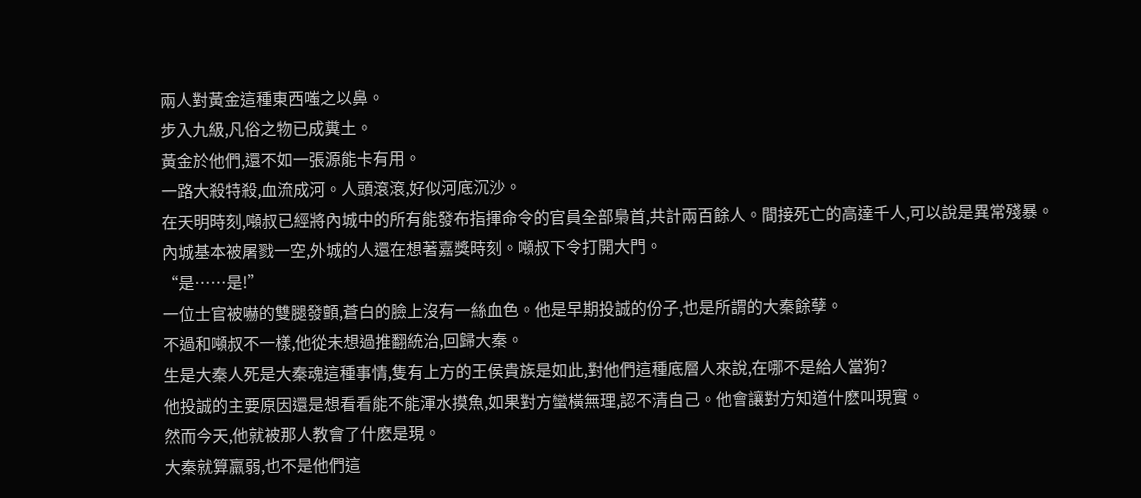兩人對黃金這種東西嗤之以鼻。
步入九級,凡俗之物已成糞土。
黃金於他們,還不如一張源能卡有用。
一路大殺特殺,血流成河。人頭滾滾,好似河底沉沙。
在天明時刻,噸叔已經將內城中的所有能發布指揮命令的官員全部梟首,共計兩百餘人。間接死亡的高達千人,可以說是異常殘暴。
內城基本被屠戮一空,外城的人還在想著嘉獎時刻。噸叔下令打開大門。
“是……是!”
一位士官被嚇的雙腿發顫,蒼白的臉上沒有一絲血色。他是早期投誠的份子,也是所謂的大秦餘孽。
不過和噸叔不一樣,他從未想過推翻統治,回歸大秦。
生是大秦人死是大秦魂這種事情,隻有上方的王侯貴族是如此,對他們這種底層人來說,在哪不是給人當狗?
他投誠的主要原因還是想看看能不能渾水摸魚,如果對方蠻橫無理,認不清自己。他會讓對方知道什麽叫現實。
然而今天,他就被那人教會了什麽是現。
大秦就算羸弱,也不是他們這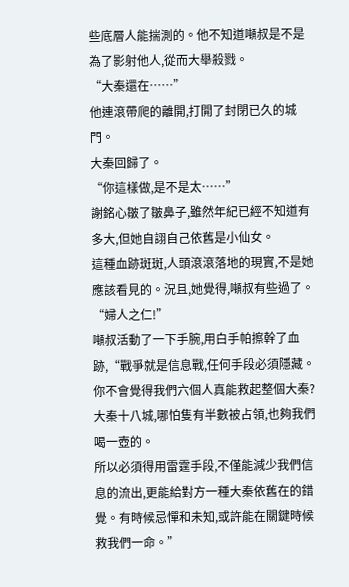些底層人能揣測的。他不知道噸叔是不是為了影射他人,從而大舉殺戮。
“大秦還在……”
他連滾帶爬的離開,打開了封閉已久的城門。
大秦回歸了。
“你這樣做,是不是太……”
謝銘心皺了皺鼻子,雖然年紀已經不知道有多大,但她自詡自己依舊是小仙女。
這種血跡斑斑,人頭滾滾落地的現實,不是她應該看見的。況且,她覺得,噸叔有些過了。
“婦人之仁!”
噸叔活動了一下手腕,用白手帕擦幹了血跡,“戰爭就是信息戰,任何手段必須隱藏。你不會覺得我們六個人真能救起整個大秦?大秦十八城,哪怕隻有半數被占領,也夠我們喝一壺的。
所以必須得用雷霆手段,不僅能減少我們信息的流出,更能給對方一種大秦依舊在的錯覺。有時候忌憚和未知,或許能在關鍵時候救我們一命。”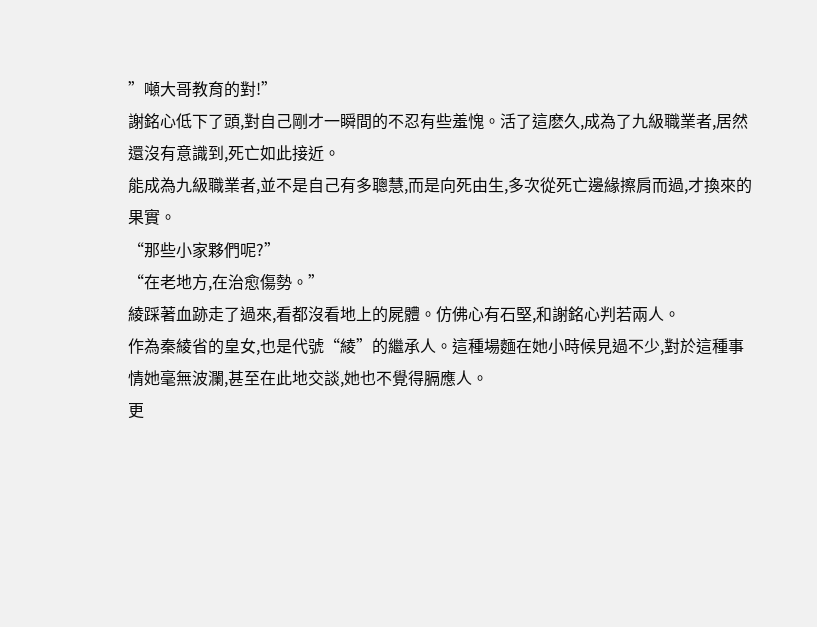”噸大哥教育的對!”
謝銘心低下了頭,對自己剛才一瞬間的不忍有些羞愧。活了這麽久,成為了九級職業者,居然還沒有意識到,死亡如此接近。
能成為九級職業者,並不是自己有多聰慧,而是向死由生,多次從死亡邊緣擦肩而過,才換來的果實。
“那些小家夥們呢?”
“在老地方,在治愈傷勢。”
綾踩著血跡走了過來,看都沒看地上的屍體。仿佛心有石堅,和謝銘心判若兩人。
作為秦綾省的皇女,也是代號“綾”的繼承人。這種場麵在她小時候見過不少,對於這種事情她毫無波瀾,甚至在此地交談,她也不覺得膈應人。
更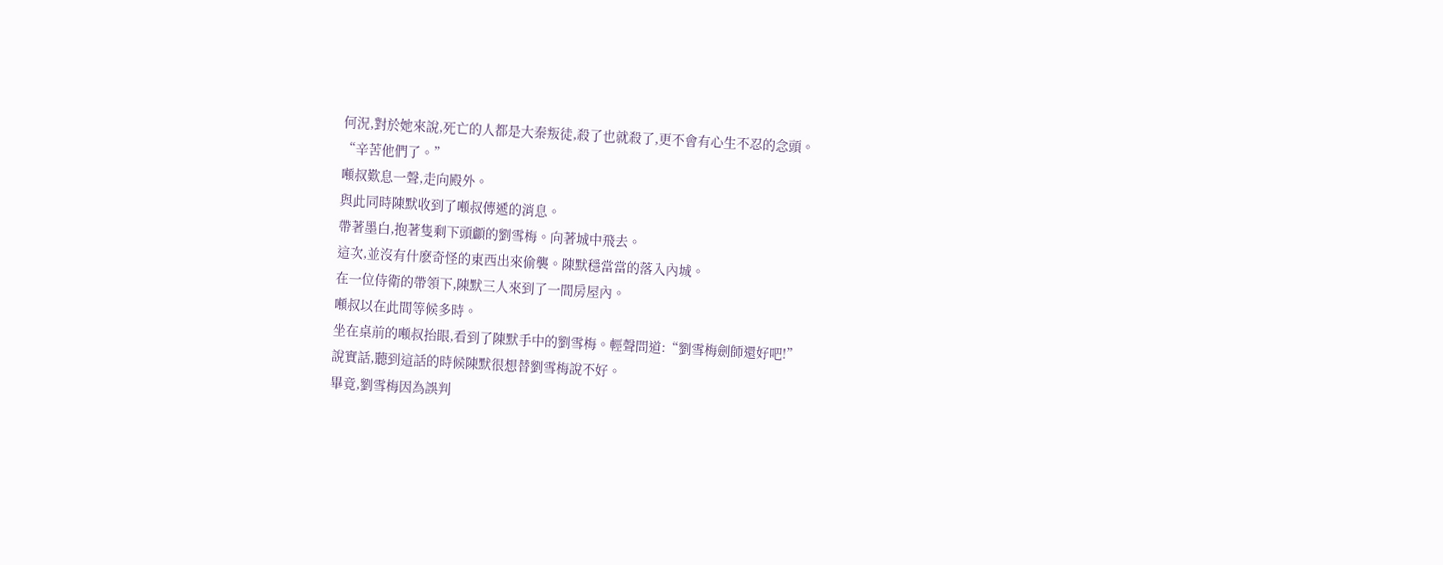何況,對於她來說,死亡的人都是大秦叛徒,殺了也就殺了,更不會有心生不忍的念頭。
“辛苦他們了。”
噸叔歎息一聲,走向殿外。
與此同時陳默收到了噸叔傳遞的消息。
帶著墨白,抱著隻剩下頭顱的劉雪梅。向著城中飛去。
這次,並沒有什麽奇怪的東西出來偷襲。陳默穩當當的落入內城。
在一位侍衛的帶領下,陳默三人來到了一間房屋內。
噸叔以在此間等候多時。
坐在桌前的噸叔抬眼,看到了陳默手中的劉雪梅。輕聲問道:“劉雪梅劍師還好吧!”
說實話,聽到這話的時候陳默很想替劉雪梅說不好。
畢竟,劉雪梅因為誤判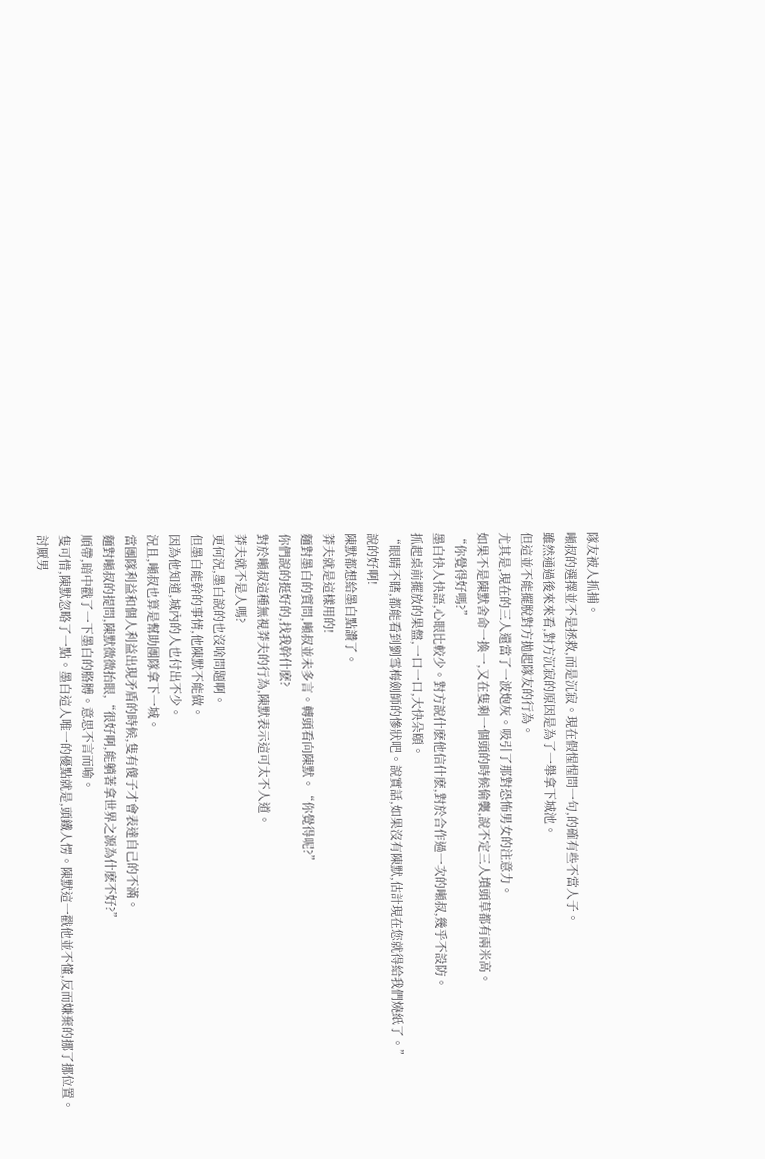隊友被人抓捕。
噸叔的選擇並不是拯救,而是沉寂。現在假惺惺問一句,的確有些不當人子。
雖然通過後來來看,對方沉寂的原因是為了一舉拿下城池。
但這並不能擺脫對方拋起隊友的行為。
尤其是,現在的三人還當了一波炮灰。吸引了那對恐怖男女的注意力。
如果不是陳默舍命一換一,又在隻剩一個頭的時候偷襲,說不定三人墳頭草都有兩米高。
“你覺得好嗎?”
墨白快人快語,心眼比較少。對方說什麽他信什麽,對於合作過一次的噸叔,幾乎不設防。
抓起桌前擺放的果盤,一口一口,大快朵頤。
“眼睛不瞎,都能看到劉雪梅劍師的慘狀吧。說實話,如果沒有陳默,估計現在您就得給我們燒紙了。”
說的好啊!
陳默都想給墨白點讚了。
莽夫就是這樣用的!
麵對墨白的質問,噸叔並未多言。轉頭看向陳默。“你覺得呢?”
你們說的挺好的,找我幹什麽?
對於噸叔這種無視莽夫的行為,陳默表示這可太不人道。
莽夫就不是人嗎?
更何況,墨白說的也沒啥問題啊。
但墨白能幹的事情,他陳默不能做。
因為他知道,城內的人也付出不少。
況且,噸叔也算是幫助團隊拿下一城。
當團隊利益和個人利益出現矛盾的時候,隻有傻子才會表達自己的不滿。
麵對噸叔的提問,陳默微微抬眼,“很好啊,能躺著拿世界之源為什麽不好?”
順帶,暗中戳了一下墨白的胳膊。意思不言而喻。
隻可惜,陳默忽略了一點。墨白這人唯一的優點就是,頭鐵人愣。陳默這一戳他並不懂,反而嫌棄的挪了挪位置。
討厭男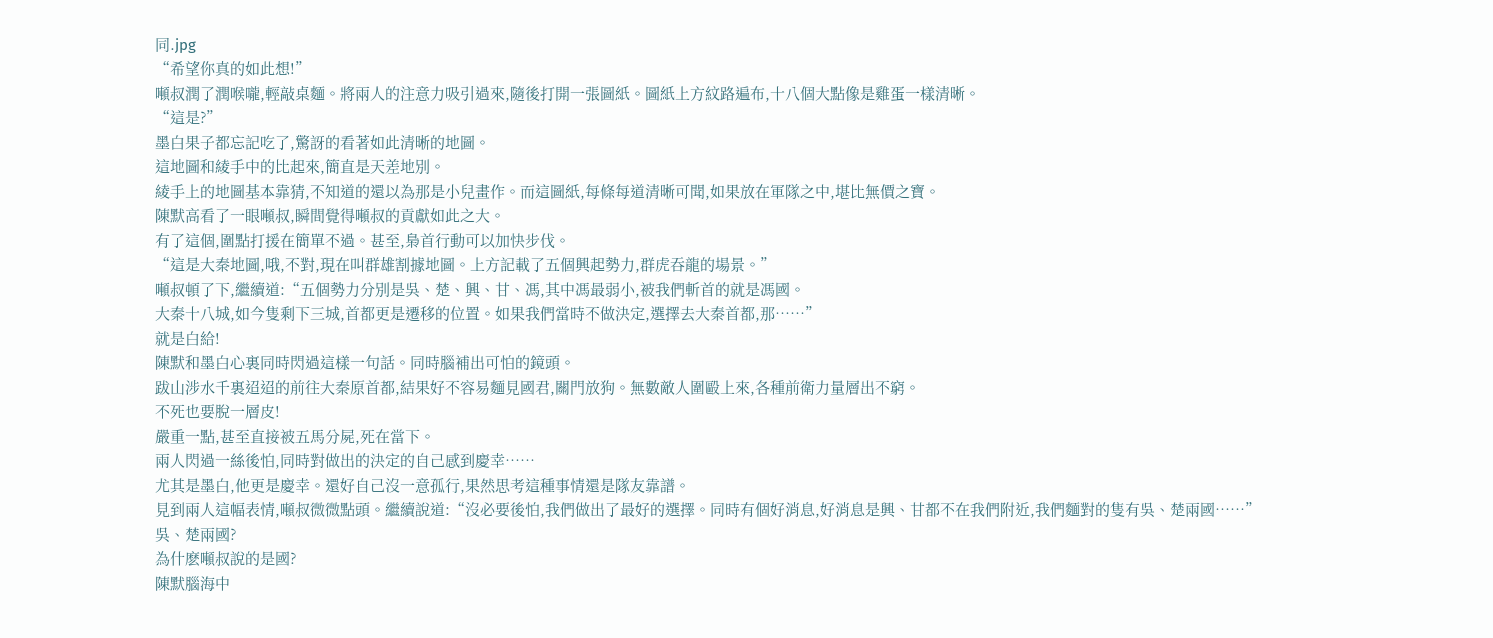同.jpg
“希望你真的如此想!”
噸叔潤了潤喉嚨,輕敲桌麵。將兩人的注意力吸引過來,隨後打開一張圖紙。圖紙上方紋路遍布,十八個大點像是雞蛋一樣清晰。
“這是?”
墨白果子都忘記吃了,驚訝的看著如此清晰的地圖。
這地圖和綾手中的比起來,簡直是天差地別。
綾手上的地圖基本靠猜,不知道的還以為那是小兒畫作。而這圖紙,每條每道清晰可聞,如果放在軍隊之中,堪比無價之寶。
陳默高看了一眼噸叔,瞬間覺得噸叔的貢獻如此之大。
有了這個,圍點打援在簡單不過。甚至,梟首行動可以加快步伐。
“這是大秦地圖,哦,不對,現在叫群雄割據地圖。上方記載了五個興起勢力,群虎吞龍的場景。”
噸叔頓了下,繼續道:“五個勢力分別是吳、楚、興、甘、馮,其中馮最弱小,被我們斬首的就是馮國。
大秦十八城,如今隻剩下三城,首都更是遷移的位置。如果我們當時不做決定,選擇去大秦首都,那……”
就是白給!
陳默和墨白心裏同時閃過這樣一句話。同時腦補出可怕的鏡頭。
跋山涉水千裏迢迢的前往大秦原首都,結果好不容易麵見國君,關門放狗。無數敵人圍毆上來,各種前衛力量層出不窮。
不死也要脫一層皮!
嚴重一點,甚至直接被五馬分屍,死在當下。
兩人閃過一絲後怕,同時對做出的決定的自己感到慶幸……
尤其是墨白,他更是慶幸。還好自己沒一意孤行,果然思考這種事情還是隊友靠譜。
見到兩人這幅表情,噸叔微微點頭。繼續說道:“沒必要後怕,我們做出了最好的選擇。同時有個好消息,好消息是興、甘都不在我們附近,我們麵對的隻有吳、楚兩國……”
吳、楚兩國?
為什麽噸叔說的是國?
陳默腦海中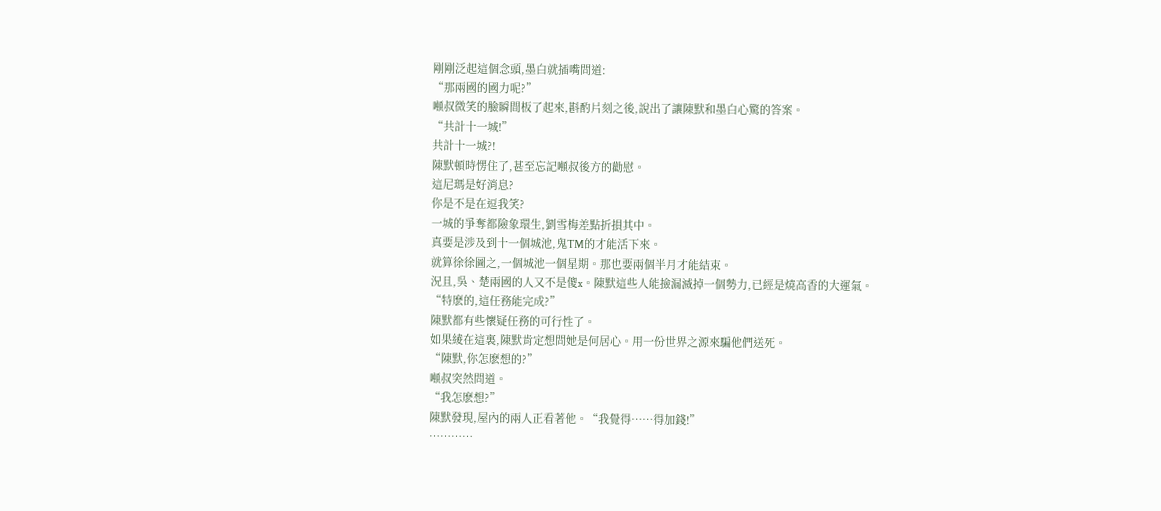剛剛泛起這個念頭,墨白就插嘴問道:
“那兩國的國力呢?”
噸叔微笑的臉瞬間板了起來,斟酌片刻之後,說出了讓陳默和墨白心驚的答案。
“共計十一城!”
共計十一城?!
陳默頓時愣住了,甚至忘記噸叔後方的勸慰。
這尼瑪是好消息?
你是不是在逗我笑?
一城的爭奪都險象環生,劉雪梅差點折損其中。
真要是涉及到十一個城池,鬼TM的才能活下來。
就算徐徐圖之,一個城池一個星期。那也要兩個半月才能結束。
況且,吳、楚兩國的人又不是傻x。陳默這些人能撿漏滅掉一個勢力,已經是燒高香的大運氣。
“特麽的,這任務能完成?”
陳默都有些懷疑任務的可行性了。
如果綾在這裏,陳默肯定想問她是何居心。用一份世界之源來騙他們送死。
“陳默,你怎麽想的?”
噸叔突然問道。
“我怎麽想?”
陳默發現,屋內的兩人正看著他。“我覺得……得加錢!”
…………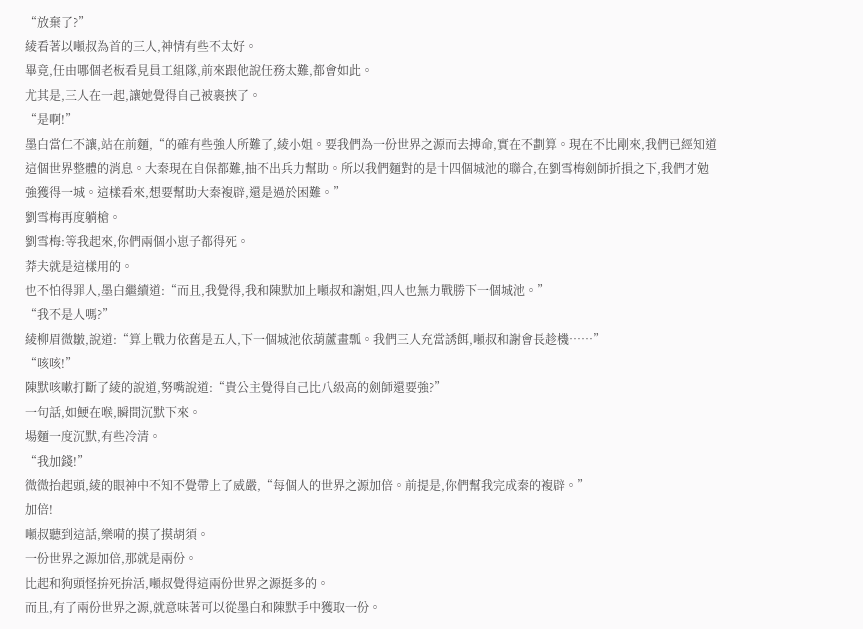“放棄了?”
綾看著以噸叔為首的三人,神情有些不太好。
畢竟,任由哪個老板看見員工組隊,前來跟他說任務太難,都會如此。
尤其是,三人在一起,讓她覺得自己被裹挾了。
“是啊!”
墨白當仁不讓,站在前麵,“的確有些強人所難了,綾小姐。要我們為一份世界之源而去搏命,實在不劃算。現在不比剛來,我們已經知道這個世界整體的消息。大秦現在自保都難,抽不出兵力幫助。所以我們麵對的是十四個城池的聯合,在劉雪梅劍師折損之下,我們才勉強獲得一城。這樣看來,想要幫助大秦複辟,還是過於困難。”
劉雪梅再度躺槍。
劉雪梅:等我起來,你們兩個小崽子都得死。
莽夫就是這樣用的。
也不怕得罪人,墨白繼續道:“而且,我覺得,我和陳默加上噸叔和謝姐,四人也無力戰勝下一個城池。”
“我不是人嗎?”
綾柳眉微皺,說道:“算上戰力依舊是五人,下一個城池依葫蘆畫瓢。我們三人充當誘餌,噸叔和謝會長趁機……”
“咳咳!”
陳默咳嗽打斷了綾的說道,努嘴說道:“貴公主覺得自己比八級高的劍師還要強?”
一句話,如鯁在喉,瞬間沉默下來。
場麵一度沉默,有些冷清。
“我加錢!”
微微抬起頭,綾的眼神中不知不覺帶上了威嚴,“每個人的世界之源加倍。前提是,你們幫我完成秦的複辟。”
加倍!
噸叔聽到這話,樂嗬的摸了摸胡須。
一份世界之源加倍,那就是兩份。
比起和狗頭怪拚死拚活,噸叔覺得這兩份世界之源挺多的。
而且,有了兩份世界之源,就意味著可以從墨白和陳默手中獲取一份。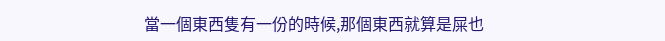當一個東西隻有一份的時候,那個東西就算是屎也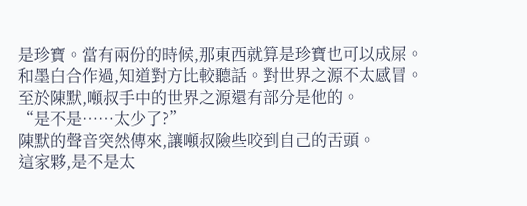是珍寶。當有兩份的時候,那東西就算是珍寶也可以成屎。
和墨白合作過,知道對方比較聽話。對世界之源不太感冒。
至於陳默,噸叔手中的世界之源還有部分是他的。
“是不是……太少了?”
陳默的聲音突然傳來,讓噸叔險些咬到自己的舌頭。
這家夥,是不是太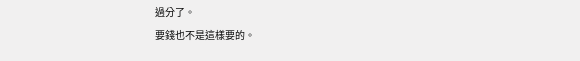過分了。
要錢也不是這樣要的。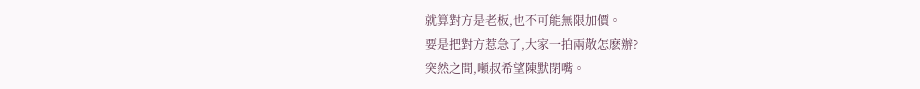就算對方是老板,也不可能無限加價。
要是把對方惹急了,大家一拍兩散怎麽辦?
突然之間,噸叔希望陳默閉嘴。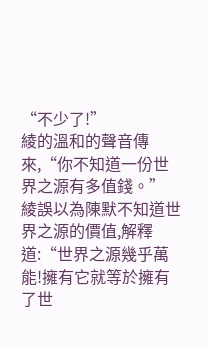“不少了!”
綾的溫和的聲音傳來,“你不知道一份世界之源有多值錢。”
綾誤以為陳默不知道世界之源的價值,解釋道:“世界之源幾乎萬能!擁有它就等於擁有了世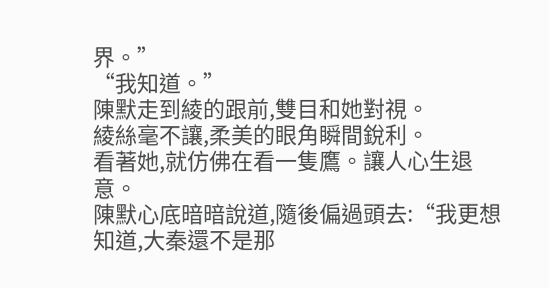界。”
“我知道。”
陳默走到綾的跟前,雙目和她對視。
綾絲毫不讓,柔美的眼角瞬間銳利。
看著她,就仿佛在看一隻鷹。讓人心生退意。
陳默心底暗暗說道,隨後偏過頭去:“我更想知道,大秦還不是那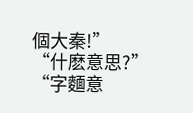個大秦!”
“什麽意思?”
“字麵意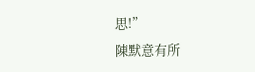思!”
陳默意有所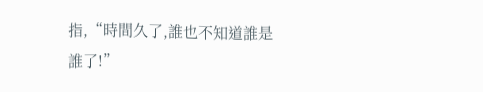指,“時間久了,誰也不知道誰是誰了!”